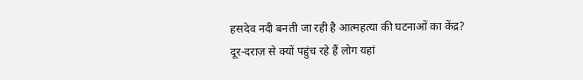हसदेव नदी बनती जा रही है आत्महत्या की घटनाओं का केंद्र?
दूर-दराज़ से क्यों पहुंच रहे हैं लोग यहां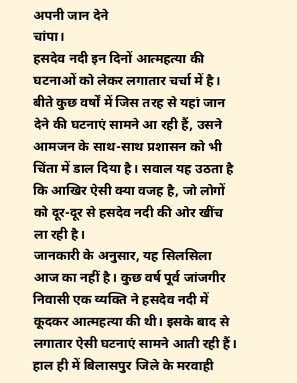अपनी जान देने
चांपा।
हसदेव नदी इन दिनों आत्महत्या की घटनाओं को लेकर लगातार चर्चा में है। बीते कुछ वर्षों में जिस तरह से यहां जान देने की घटनाएं सामने आ रही हैं, उसने आमजन के साथ-साथ प्रशासन को भी चिंता में डाल दिया है। सवाल यह उठता है कि आखिर ऐसी क्या वजह है, जो लोगों को दूर-दूर से हसदेव नदी की ओर खींच ला रही है।
जानकारी के अनुसार, यह सिलसिला आज का नहीं है। कुछ वर्ष पूर्व जांजगीर निवासी एक व्यक्ति ने हसदेव नदी में कूदकर आत्महत्या की थी। इसके बाद से लगातार ऐसी घटनाएं सामने आती रही हैं। हाल ही में बिलासपुर जिले के मरवाही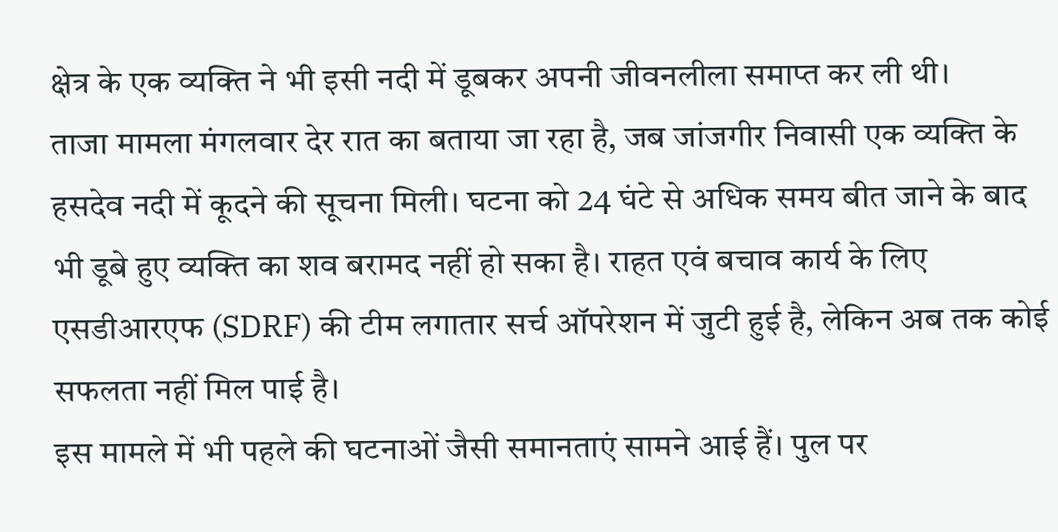क्षेत्र के एक व्यक्ति ने भी इसी नदी में डूबकर अपनी जीवनलीला समाप्त कर ली थी।
ताजा मामला मंगलवार देर रात का बताया जा रहा है, जब जांजगीर निवासी एक व्यक्ति के हसदेव नदी में कूदने की सूचना मिली। घटना को 24 घंटे से अधिक समय बीत जाने के बाद भी डूबे हुए व्यक्ति का शव बरामद नहीं हो सका है। राहत एवं बचाव कार्य के लिए एसडीआरएफ (SDRF) की टीम लगातार सर्च ऑपरेशन में जुटी हुई है, लेकिन अब तक कोई सफलता नहीं मिल पाई है।
इस मामले में भी पहले की घटनाओं जैसी समानताएं सामने आई हैं। पुल पर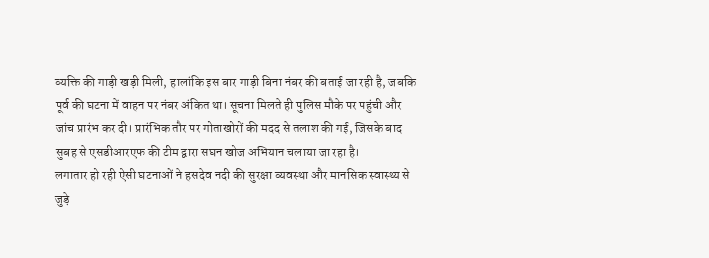व्यक्ति की गाड़ी खड़ी मिली, हालांकि इस बार गाड़ी बिना नंबर की बताई जा रही है, जबकि पूर्व की घटना में वाहन पर नंबर अंकित था। सूचना मिलते ही पुलिस मौके पर पहुंची और जांच प्रारंभ कर दी। प्रारंभिक तौर पर गोताखोरों की मदद से तलाश की गई, जिसके बाद सुबह से एसडीआरएफ की टीम द्वारा सघन खोज अभियान चलाया जा रहा है।
लगातार हो रही ऐसी घटनाओं ने हसदेव नदी की सुरक्षा व्यवस्था और मानसिक स्वास्थ्य से जुड़े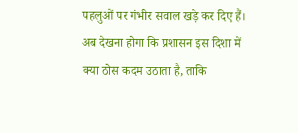पहलुओं पर गंभीर सवाल खड़े कर दिए हैं। अब देखना होगा कि प्रशासन इस दिशा में क्या ठोस कदम उठाता है, ताकि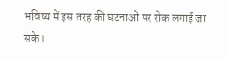भविष्य में इस तरह की घटनाओं पर रोक लगाई जा सके।